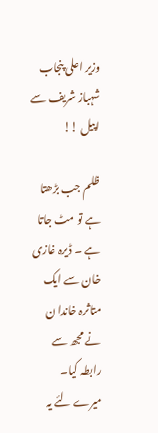وزیر اعلی پنجاب شہباز شریف سے اپیل !!

ظلم جب بڑھتا ہے تو مٹ جاتا ہے ۔ ڈیرہ غازی خان سے ایک متاثرہ خاندا ن نے مجھ سے رابطہ کیا۔ میرے لئے یہ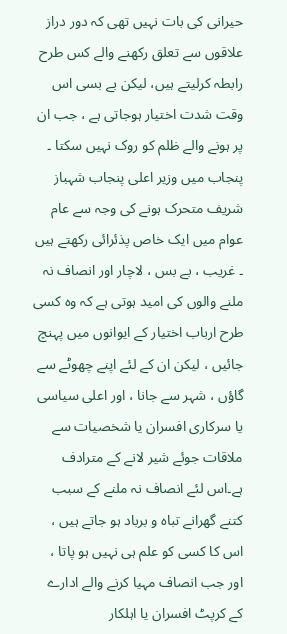حیرانی کی بات نہیں تھی کہ دور دراز علاقوں سے تعلق رکھنے والے کس طرح رابطہ کرلیتے ہیں، لیکن بے بسی اس وقت شدت اختیار ہوجاتی ہے ، جب ان پر ہونے والے ظلم کو روک نہیں سکتا ۔ پنجاب میں وزیر اعلی پنجاب شہباز شریف متحرک ہونے کی وجہ سے عام عوام میں ایک خاص پذئرائی رکھتے ہیں ۔ غریب ، بے بس ، لاچار اور انصاف نہ ملنے والوں کی امید ہوتی ہے کہ وہ کسی طرح ارباب اختیار کے ایوانوں میں پہنچ جائیں ، لیکن ان کے لئے اپنے چھوٹے سے گاؤں ، شہر سے جانا ، اور اعلی سیاسی یا سرکاری افسران یا شخصیات سے ملاقات جوئے شیر لانے کے مترادف ہے۔اس لئے انصاف نہ ملنے کے سبب کتنے گھرانے تباہ و برباد ہو جاتے ہیں ، اس کا کسی کو علم ہی نہیں ہو پاتا ، اور جب انصاف مہیا کرنے والے ادارے کے کرپٹ افسران یا اہلکار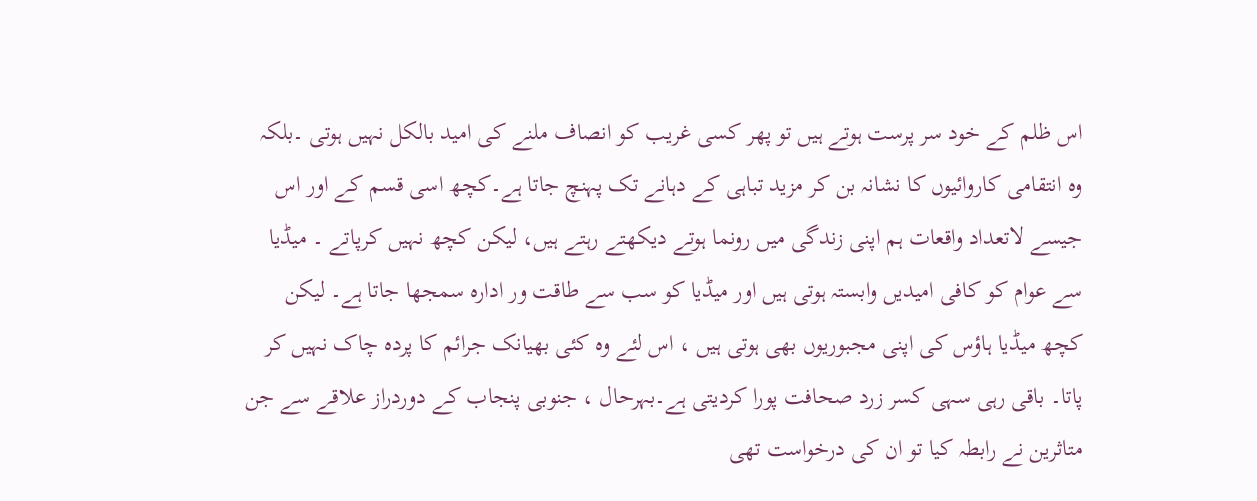اس ظلم کے خود سر پرست ہوتے ہیں تو پھر کسی غریب کو انصاف ملنے کی امید بالکل نہیں ہوتی ۔بلکہ وہ انتقامی کاروائیوں کا نشانہ بن کر مزید تباہی کے دہانے تک پہنچ جاتا ہے۔کچھ اسی قسم کے اور اس جیسے لاتعداد واقعات ہم اپنی زندگی میں رونما ہوتے دیکھتے رہتے ہیں، لیکن کچھ نہیں کرپاتے ۔ میڈیا سے عوام کو کافی امیدیں وابستہ ہوتی ہیں اور میڈیا کو سب سے طاقت ور ادارہ سمجھا جاتا ہے۔ لیکن کچھ میڈیا ہاؤس کی اپنی مجبوریوں بھی ہوتی ہیں ، اس لئے وہ کئی بھیانک جرائم کا پردہ چاک نہیں کر پاتا۔ باقی رہی سہی کسر زرد صحافت پورا کردیتی ہے۔بہرحال ، جنوبی پنجاب کے دوردراز علاقے سے جن متاثرین نے رابطہ کیا تو ان کی درخواست تھی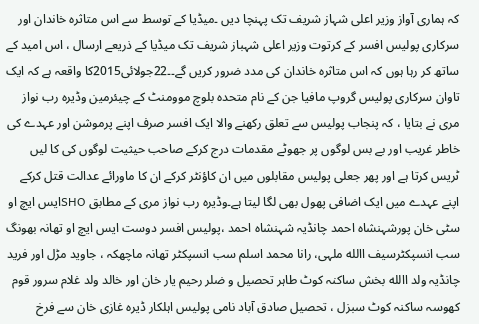کہ ہماری آواز وزیر اعلی شہاز شریف تک پہنچا دیں ۔میڈیا کے توسط سے اس متاثرہ خاندان اور سرکاری پولیس افسر کے کرتوت وزیر اعلی شہباز شریف تک میڈیا کے ذریعے ارسال ، اس امید کے ساتھ کر رہا ہوں کہ اس متاثرہ خاندان کی مدد ضرور کریں گے۔۔22جولائی2015کا واقعہ ہے کہ ایک تاوان سرکاری پولیس گروپ مافیا جن کے نام متحدہ بلوچ موومنٹ کے چیئرمین وڈیرہ رب نواز مری نے بتایا ، کہ پنجاب پولیس سے تعلق رکھنے والا ایک افسر صرف اپنے پرموشن اور عہدے کی خاطر غریب اور بے بس لوگوں پر جھوٹے مقدمات درج کرکے صاحب حیثیت لوگوں کی کا لیں ٹریس کرتا ہے اور پھر جعلی پولیس مقابلوں میں ان کاؤنٹر کرکے ان کا ماورائے عدالت قتل کرکے اپنے عہدے میں ایک اضافی پھول بھی لگا لیتا ہے۔وڈیرہ رب نواز مری کے مطابق SHOایس ایچ او سٹی خان پورشہنشاہ احمد چانڈیہ شہنشاہ احمد ،پولیس افسر دوست ایس ایچ او تھانہ بھونگ سب انسپکٹرسیف االله ملہی، رانا محمد اسلم سب انسپکٹر تھانہ ماچھکہ ، جاوید مڑل اور فرید چانڈیہ ولد االله بخش ساکنہ کوٹ طاہر تحصیل و ضلر رحیم یار خان اور خالد ولد غلام سرور قوم کھوسہ ساکنہ کوٹ سبزل ، تحصیل صادق آباد نامی پولیس اہلکار ڈیرہ غازی خان سے فرخ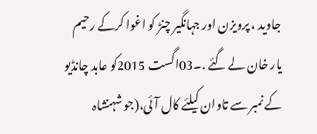جاوید ، پرویزن اور جہانگیر چنڑ کو اغوا کرکے رحیم یار خان لے گئے .۔03اگست 2015کو عابد چانڈیو کے نمبر سے تاوان کیلئے کال آئی،(جو شہنشاہ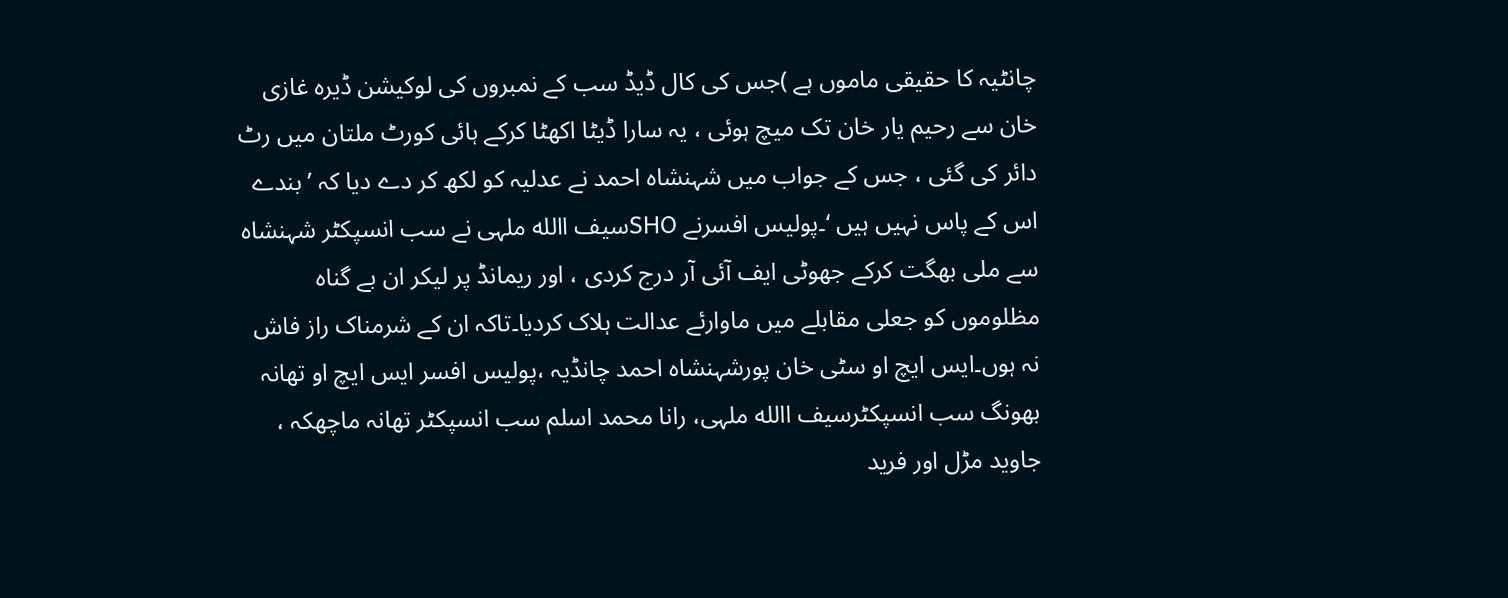چانٹیہ کا حقیقی ماموں ہے )جس کی کال ڈیڈ سب کے نمبروں کی لوکیشن ڈیرہ غازی خان سے رحیم یار خان تک میچ ہوئی ، یہ سارا ڈیٹا اکھٹا کرکے ہائی کورٹ ملتان میں رٹ دائر کی گئی ، جس کے جواب میں شہنشاہ احمد نے عدلیہ کو لکھ کر دے دیا کہ ’ بندے اس کے پاس نہیں ہیں ‘۔پولیس افسرنے SHOسیف االله ملہی نے سب انسپکٹر شہنشاہ سے ملی بھگت کرکے جھوٹی ایف آئی آر درج کردی ، اور ریمانڈ پر لیکر ان بے گناہ مظلوموں کو جعلی مقابلے میں ماوارئے عدالت ہلاک کردیا۔تاکہ ان کے شرمناک راز فاش نہ ہوں۔ایس ایچ او سٹی خان پورشہنشاہ احمد چانڈیہ ،پولیس افسر ایس ایچ او تھانہ بھونگ سب انسپکٹرسیف االله ملہی، رانا محمد اسلم سب انسپکٹر تھانہ ماچھکہ ، جاوید مڑل اور فرید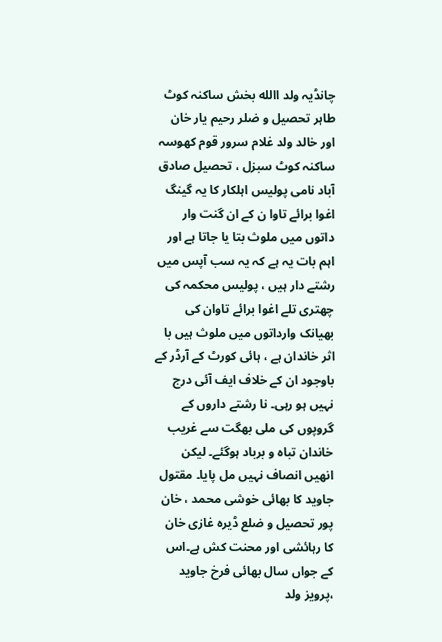چانڈیہ ولد االله بخش ساکنہ کوٹ طاہر تحصیل و ضلر رحیم یار خان اور خالد ولد غلام سرور قوم کھوسہ ساکنہ کوٹ سبزل ، تحصیل صادق آباد نامی پولیس اہلکار کا یہ گینگ اغوا برائے تاوا ن کے ان گنت وار داتوں میں ملوث بتا یا جاتا ہے اور اہم بات یہ ہے کہ یہ سب آپس میں رشتے دار ہیں ، پولیس محکمہ کی چھتری تلے اغوا برائے تاوان کی بھیانک وارداتوں میں ملوث ہیں با اثر خاندان ہے ، ہائی کورٹ کے آرڈر کے باوجود ان کے خلاف ایف آئی درج نہیں ہو رہی۔ نا رشتے داروں کے گروپوں کی ملی بھگت سے غریب خاندان تباہ و برباد ہوگئے۔ لیکن انھیں انصاف نہیں مل پایا۔ مقتول جاوید کا بھائی خوشی محمد ، خان پور تحصیل و ضلع ڈیرہ غازی خان کا رہائشی اور محنت کش ہے۔اس کے جواں سال بھائی فرخ جاوید ،پرویز ولد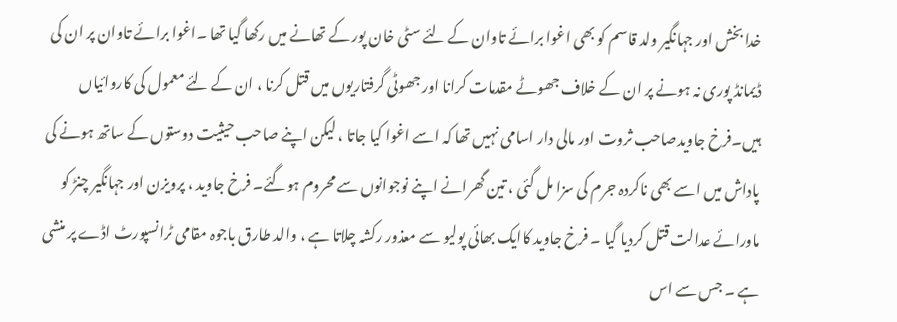خدا بخش اور جہانگیر ولد قاسم کو بھی اغوا برائے تاوان کے لئے سٹی خان پور کے تھانے میں رکھا گیا تھا ۔اغوا برائے تاوان پر ان کی ڈیمانڈ پوری نہ ہونے پر ان کے خلاف جھوٹے مقدمات کرانا اور جھوٹی گرفتاریوں میں قتل کرنا ، ان کے لئے معمول کی کاروائیاں ہیں۔فرخ جاویدصاحب ثروت اور مالی دار اسامی نہیں تھا کہ اسے اغوا کیا جاتا ، لیکن اپنے صاحب حیثیت دوستوں کے ساتھ ہونے کی پاداش میں اسے بھی ناکردہ جرم کی سزا مل گئی ، تین گھرانے اپنے نوجوانوں سے محروم ہوگئے۔ فرخ جاوید ، پرویزن اور جہانگیر چنڑ کو ماورائے عدالت قتل کردیا گیا ۔ فرخ جاوید کاایک بھائی پولیو سے معذور رکشہ چلاتا ہے ، والد طارق باجوہ مقامی ٹرانسپورٹ اڈے پر منشی ہے ۔ جس سے اس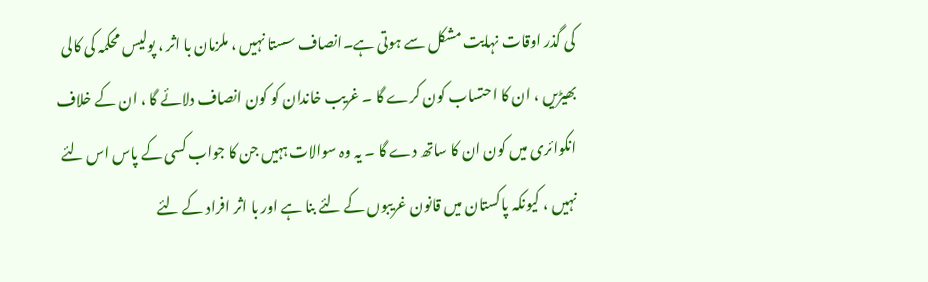کی گذر اوقات نہایت مشکل سے ہوتی ہے۔انصاف سستا نہیں ، ملزمان با اثر ، پولیس محکمہ کی کالی بھیڑیں ، ان کا احتساب کون کرے گا ۔ غریب خاندان کو کون انصاف دلائے گا ، ان کے خلاف انکوائری میں کون ان کا ساتھ دے گا ۔ یہ وہ سوالات ہہیں جن کا جواب کسی کے پاس اس لئے نہیں ، کیونکہ پاکستان میں قانون غریبوں کے لئے بنا ہے اور با اثر افراد کے لئے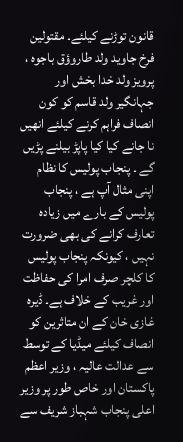قانون توڑنے کیلئے۔ مقتولین فرخ جاوید ولد طاروؤق باجوہ ، پرویز ولد خدا بخش اور جہانگیر ولد قاسم کو کون انصاف فراہم کرنے کیلئے انھیں نا جانے کیا کیا پاپڑ بیلنے پڑیں گے ۔ پنجاب پولیس کا نظام اپنی مثال آپ ہے ، پنجاب پولیس کے بارے میں زیادہ تعارف کرانے کی بھی ضرورت نہیں ، کیونکہ پنجاب پولیس کا کلچر صرف امرا کی حفاظت اور غریب کے خلاف ہے۔ ڈیرہ غازی خان کے ان متاثرین کو انصاف کیلئے میڈیا کے توسط سے عدالت عالیہ ، وزیر اعظم پاکستان اور خاص طور پر وزیر اعلی پنجاب شہباز شریف سے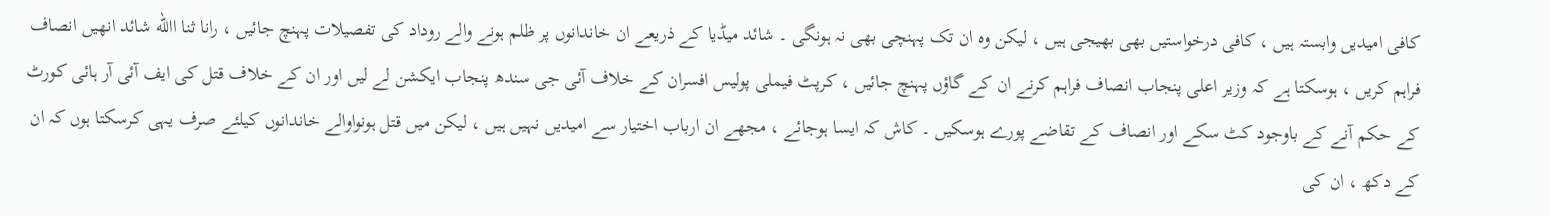کافی امیدیں وابستہ ہیں ، کافی درخواستیں بھی بھیجی ہیں ، لیکن وہ ان تک پہنچی بھی نہ ہونگی ۔ شائد میڈیا کے ذریعے ان خاندانوں پر ظلم ہونے والے روداد کی تفصیلات پہنچ جائیں ، رانا ثنا االله شائد انھیں انصاف فراہم کریں ، ہوسکتا ہے کہ وزیر اعلی پنجاب انصاف فراہم کرنے ان کے گاؤں پہنچ جائیں ، کرپٹ فیملی پولیس افسران کے خلاف آئی جی سندھ پنجاب ایکشن لے لیں اور ان کے خلاف قتل کی ایف آئی آر ہائی کورٹ کے حکم آنے کے باوجود کٹ سکے اور انصاف کے تقاضے پورے ہوسکیں ۔ کاش کہ ایسا ہوجائے ، مجھے ان ارباب اختیار سے امیدیں نہیں ہیں ، لیکن میں قتل ہونواوالے خاندانوں کیلئے صرف یہی کرسکتا ہوں کہ ان کے دکھ ، ان کی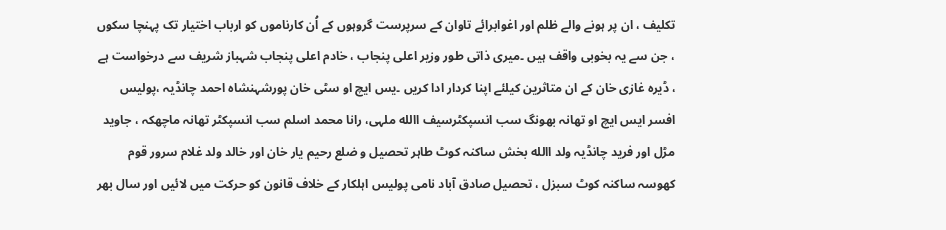تکلیف ، ان پر ہونے والے ظلم اور اغوابرائے تاوان کے سرپرست گروہوں کے اُن کارناموں کو ارباب اختیار تک پہنچا سکوں ، جن سے یہ بخوبی واقف ہیں ۔میری ذاتی طور وزیر اعلی پنجاب ، خادم اعلی پنجاب شہباز شریف سے درخواست ہے ، ڈیرہ غازی خان کے ان متاثرین کیلئے اپنا کردار ادا کریں ۔یس ایچ او سٹی خان پورشہنشاہ احمد چانڈیہ ،پولیس افسر ایس ایچ او تھانہ بھونگ سب انسپکٹرسیف االله ملہی، رانا محمد اسلم سب انسپکٹر تھانہ ماچھکہ ، جاوید مڑل اور فرید چانڈیہ ولد االله بخش ساکنہ کوٹ طاہر تحصیل و ضلع رحیم یار خان اور خالد ولد غلام سرور قوم کھوسہ ساکنہ کوٹ سبزل ، تحصیل صادق آباد نامی پولیس اہلکار کے خلاف قانون کو حرکت میں لائیں اور سال بھر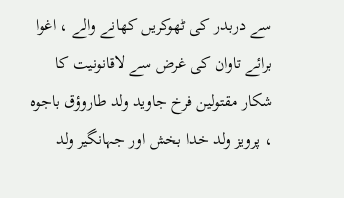سے دربدر کی ٹھوکریں کھانے والے ، اغوا برائے تاوان کی غرض سے لاقانونیت کا شکار مقتولین فرخ جاوید ولد طاروؤق باجوہ ، پرویز ولد خدا بخش اور جہانگیر ولد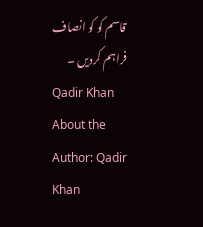قاسم کو کو انصاف فراہم کردیں ۔
Qadir Khan
About the Author: Qadir Khan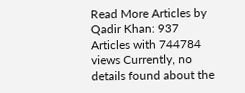Read More Articles by Qadir Khan: 937 Articles with 744784 views Currently, no details found about the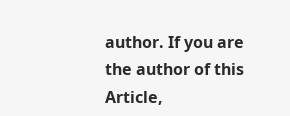author. If you are the author of this Article,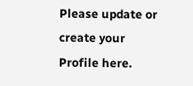Please update or create your Profile here.